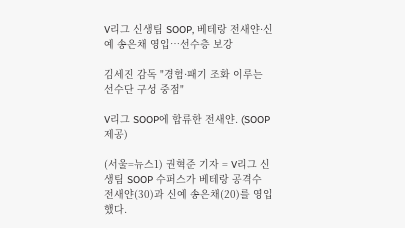V리그 신생팀 SOOP, 베테랑 전새얀·신예 송은채 영입…선수층 보강

김세진 감독 "경험·패기 조화 이루는 선수단 구성 중점"

V리그 SOOP에 합류한 전새얀. (SOOP 제공)

(서울=뉴스1) 권혁준 기자 = V리그 신생팀 SOOP 수퍼스가 베테랑 공격수 전새얀(30)과 신예 송은채(20)를 영입했다.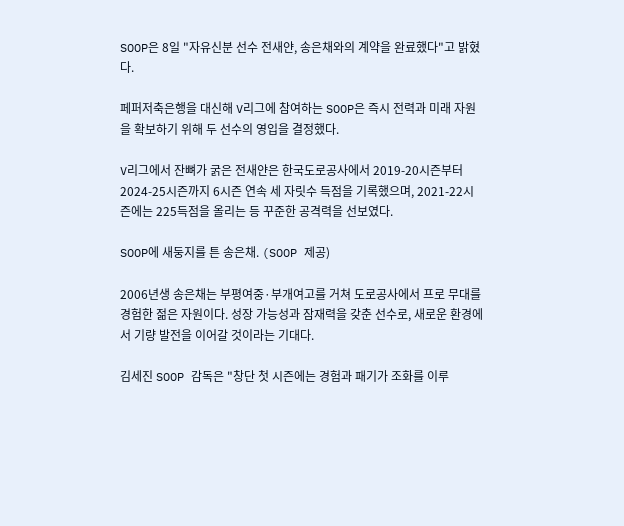SOOP은 8일 "자유신분 선수 전새얀, 송은채와의 계약을 완료했다"고 밝혔다.

페퍼저축은행을 대신해 V리그에 참여하는 SOOP은 즉시 전력과 미래 자원을 확보하기 위해 두 선수의 영입을 결정했다.

V리그에서 잔뼈가 굵은 전새얀은 한국도로공사에서 2019-20시즌부터 2024-25시즌까지 6시즌 연속 세 자릿수 득점을 기록했으며, 2021-22시즌에는 225득점을 올리는 등 꾸준한 공격력을 선보였다.

SOOP에 새둥지를 튼 송은채. (SOOP 제공)

2006년생 송은채는 부평여중·부개여고를 거쳐 도로공사에서 프로 무대를 경험한 젊은 자원이다. 성장 가능성과 잠재력을 갖춘 선수로, 새로운 환경에서 기량 발전을 이어갈 것이라는 기대다.

김세진 SOOP 감독은 "창단 첫 시즌에는 경험과 패기가 조화를 이루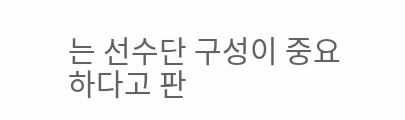는 선수단 구성이 중요하다고 판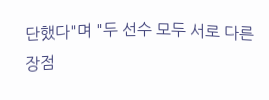단했다"며 "두 선수 모두 서로 다른 장점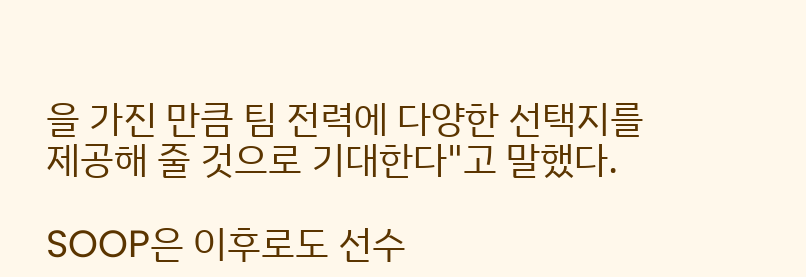을 가진 만큼 팀 전력에 다양한 선택지를 제공해 줄 것으로 기대한다"고 말했다.

SOOP은 이후로도 선수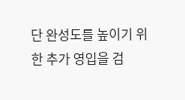단 완성도를 높이기 위한 추가 영입을 검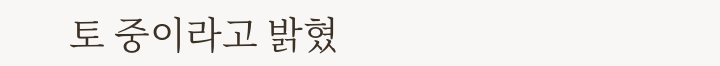토 중이라고 밝혔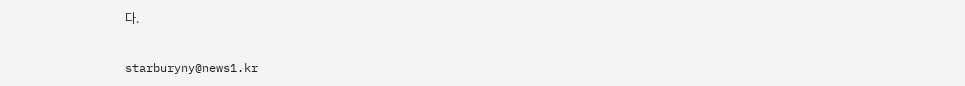다.

starburyny@news1.kr